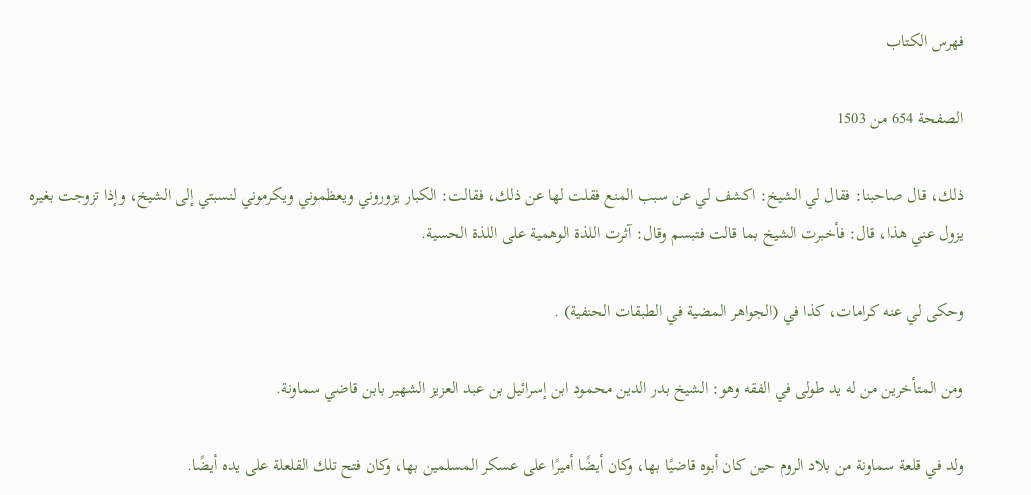فهرس الكتاب

الصفحة 654 من 1503

ذلك، قال صاحبنا: فقال لي الشيخ: اكشف لي عن سبب المنع فقلت لها عن ذلك، فقالت: الكبار يزوروني ويعظموني ويكرموني لنسبتي إلى الشيخ، وإذا تزوجت بغيره يزول عني هذا، قال: فأخبرت الشيخ بما قالت فتبسم وقال: آثرت اللذة الوهمية على اللذة الحسية.

وحكى لي عنه كرامات، كذا في (الجواهر المضية في الطبقات الحنفية) .

ومن المتأخرين من له يد طولى في الفقه وهو: الشيخ بدر الدين محمود ابن إسرائيل بن عبد العزيز الشهير بابن قاضي سماونة.

ولد في قلعة سماونة من بلاد الروم حين كان أبوه قاضيًا بها، وكان أيضًا أميرًا على عسكر المسلمين بها، وكان فتح تلك القلعلة على يده أيضًا.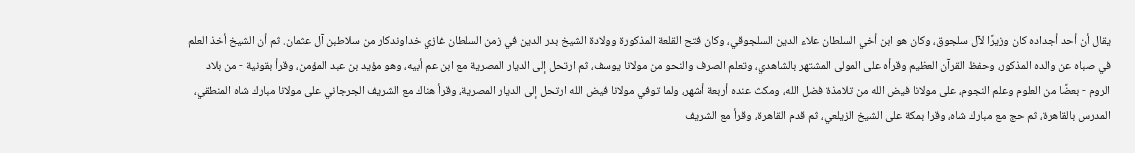يقال أن أحد أجداده كان وزيرًا لآل سلجوق، وكان هو ابن أخي السلطان علاء الدين السلجوقي، وكان فتح القلعة المذكورة وولادة الشيخ بدر الدين في زمن السلطان غازي خداوندكار من سلاطبن آل عثمان. ثم أن الشيخ أخذ العلم في صباه عن والده المذكور، وحفظ القرآن العظيم وقرأه على المولى المشتهر بالشاهدي، وتعلم الصرف والنحو من مولانا يوسف، ثم ارتحل إلى الديار المصرية مع ابن عم أبيه، وهو مؤيد بن عبد المؤمن، وقرأ بقونية - من بلاد الروم - بعضًا من العلوم وعلم النجوم، على مولانا فيض الله من تلامذة فضل الله، ومكث عنده أربعة أشهر، ولما توفي مولانا فيض الله ارتحل إلى الديار المصرية، وقرأ هناك مع الشريف الجرجاني على مولانا مبارك شاه المنطقي، المدرس بالقاهرة، ثم حج مع مبارك شاه، وقرا بمكة على الشيخ الزيلعي، ثم قدم القاهرة، وقرأ مع الشريف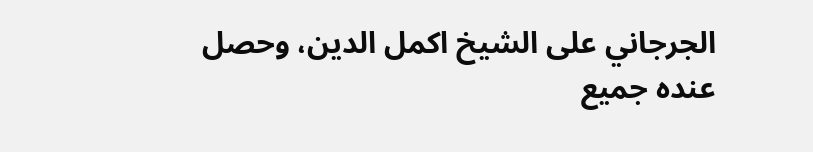الجرجاني على الشيخ اكمل الدين، وحصل عنده جميع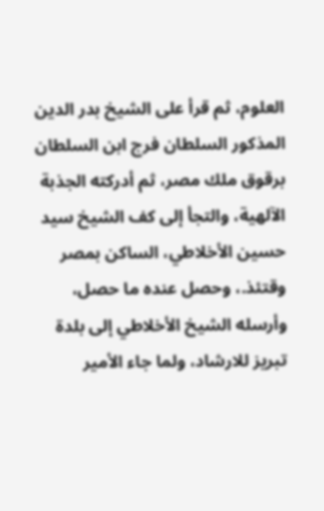العلوم، ثم قرأ على الشيخ بدر الدين المذكور السلطان فرج ابن السلطان برقوق ملك مصر، ثم أدركته الجذبة الآلهية، والتجأ إلى كف الشيخ سيد حسين الأخلاطي، الساكن بمصر وقتئذ.، وحصل عنده ما حصل، وأرسله الشيخ الأخلاطي إلى بلدة تبريز للارشاد، ولما جاء الأمير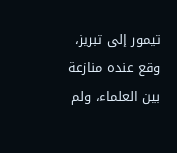تيمور إلى تبريز، وقع عنده منازعة بين العلماء، ولم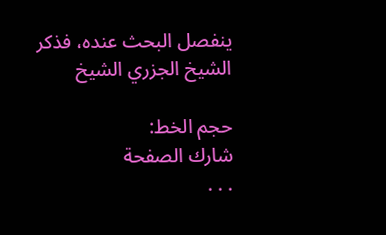ينفصل البحث عنده، فذكر الشيخ الجزري الشيخ

حجم الخط:
شارك الصفحة
. . .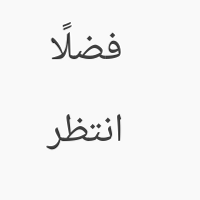فضلًا انتظر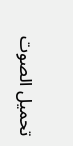تحميل الصوت